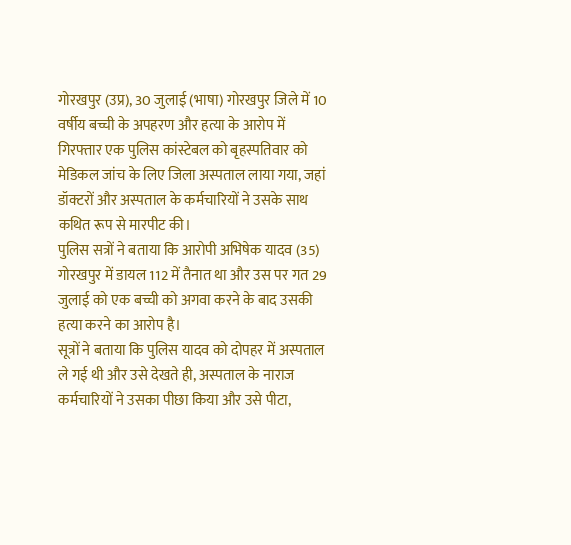गोरखपुर (उप्र), 30 जुलाई (भाषा) गोरखपुर जिले में 10 वर्षीय बच्ची के अपहरण और हत्या के आरोप में गिरफ्तार एक पुलिस कांस्टेबल को बृहस्पतिवार को मेडिकल जांच के लिए जिला अस्पताल लाया गया, जहां डॉक्टरों और अस्पताल के कर्मचारियों ने उसके साथ कथित रूप से मारपीट की।
पुलिस सत्रों ने बताया कि आरोपी अभिषेक यादव (35) गोरखपुर में डायल 112 में तैनात था और उस पर गत 29 जुलाई को एक बच्ची को अगवा करने के बाद उसकी हत्या करने का आरोप है।
सूत्रों ने बताया कि पुलिस यादव को दोपहर में अस्पताल ले गई थी और उसे देखते ही, अस्पताल के नाराज कर्मचारियों ने उसका पीछा किया और उसे पीटा,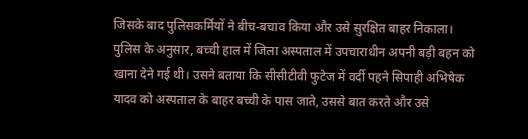जिसके बाद पुलिसकर्मियों ने बीच-बचाव किया और उसे सुरक्षित बाहर निकाला।
पुलिस के अनुसार, बच्ची हाल में जिला अस्पताल में उपचाराधीन अपनी बड़ी बहन को खाना देने गई थी। उसने बताया कि सीसीटीवी फुटेज में वर्दी पहने सिपाही अभिषेक यादव को अस्पताल के बाहर बच्ची के पास जाते, उससे बात करते और उसे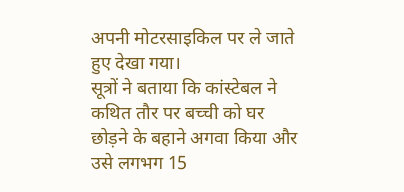अपनी मोटरसाइकिल पर ले जाते हुए देखा गया।
सूत्रों ने बताया कि कांस्टेबल ने कथित तौर पर बच्ची को घर छोड़ने के बहाने अगवा किया और उसे लगभग 15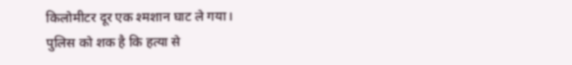किलोमीटर दूर एक श्मशान घाट ले गया।
पुलिस को शक है कि हत्या से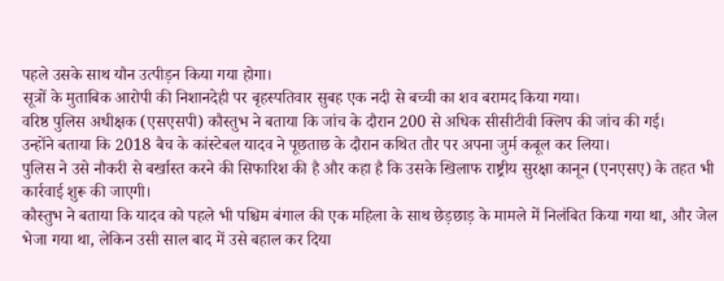पहले उसके साथ यौन उत्पीड़न किया गया होगा।
सूत्रों के मुताबिक आरोपी की निशानदेही पर बृहस्पतिवार सुबह एक नदी से बच्ची का शव बरामद किया गया।
वरिष्ठ पुलिस अधीक्षक (एसएसपी) कौस्तुभ ने बताया कि जांच के दौरान 200 से अधिक सीसीटीवी क्लिप की जांच की गई।
उन्होंने बताया कि 2018 बैच के कांस्टेबल यादव ने पूछताछ के दौरान कथित तौर पर अपना जुर्म कबूल कर लिया।
पुलिस ने उसे नौकरी से बर्खास्त करने की सिफारिश की है और कहा है कि उसके खिलाफ राष्ट्रीय सुरक्षा कानून (एनएसए) के तहत भी कार्रवाई शुरू की जाएगी।
कौस्तुभ ने बताया कि यादव को पहले भी पश्चिम बंगाल की एक महिला के साथ छेड़छाड़ के मामले में निलंबित किया गया था, और जेल भेजा गया था, लेकिन उसी साल बाद में उसे बहाल कर दिया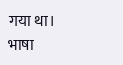गया था।
भाषा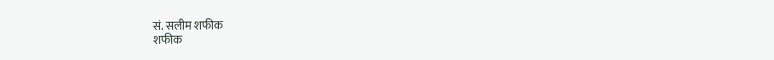सं. सलीम शफीक
शफीक